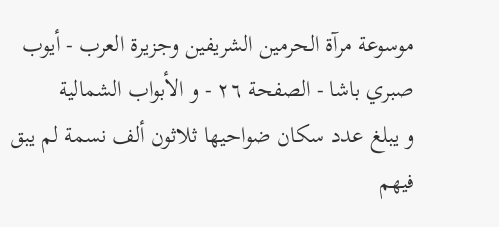موسوعة مرآة الحرمين الشريفين وجزيرة العرب - أيوب صبري باشا - الصفحة ٢٦ - و الأبواب الشمالية
و يبلغ عدد سكان ضواحيها ثلاثون ألف نسمة لم يبق فيهم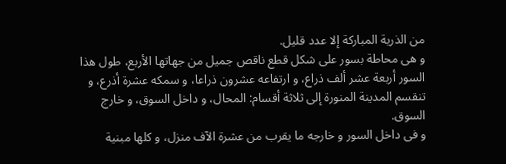من الذرية المباركة إلا عدد قليل.
و هى محاطة بسور على شكل قطع ناقص جميل من جهاتها الأربع، طول هذا السور أربعة عشر ألف ذراع، و ارتفاعه عشرون ذراعا، و سمكه عشرة أذرع، و تنقسم المدينة المنورة إلى ثلاثة أقسام: المحال، و داخل السوق، و خارج السوق.
و فى داخل السور و خارجه ما يقرب من عشرة الآف منزل، و كلها مبنية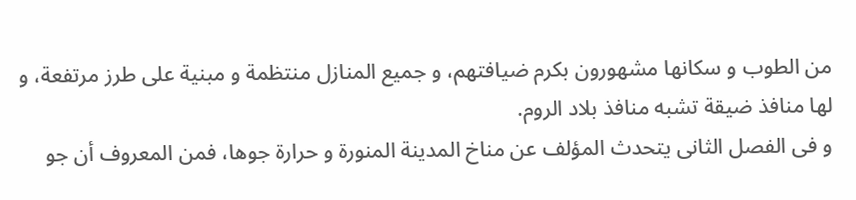من الطوب و سكانها مشهورون بكرم ضيافتهم، و جميع المنازل منتظمة و مبنية على طرز مرتفعة، و لها منافذ ضيقة تشبه منافذ بلاد الروم.
و فى الفصل الثانى يتحدث المؤلف عن مناخ المدينة المنورة و حرارة جوها، فمن المعروف أن جو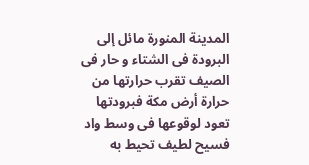المدينة المنورة مائل إلى البرودة فى الشتاء و حار فى الصيف تقرب حرارتها من حرارة أرض مكة فبرودتها تعود لوقوعها فى وسط واد فسيح لطيف تحيط به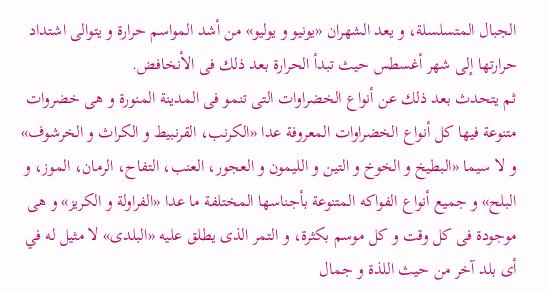الجبال المتسلسلة، و يعد الشهران «يونيو و يوليو» من أشد المواسم حرارة و يتوالى اشتداد حرارتها إلى شهر أغسطس حيث تبدأ الحرارة بعد ذلك فى الأنخافض.
ثم يتحدث بعد ذلك عن أنواع الخضراوات التى تنمو فى المدينة المنورة و هى خضروات متنوعة فيها كل أنواع الخضراوات المعروفة عدا «الكرنب، القرنبيط و الكراث و الخرشوف» و لا سيما «البطيخ و الخوخ و التين و الليمون و العجور، العنب، التفاح، الرمان، الموز، و البلح» و جميع أنواع الفواكه المتنوعة بأجناسها المختلفة ما عدا «الفراولة و الكريز» و هى موجودة فى كل وقت و كل موسم بكثرة، و التمر الذى يطلق عليه «البلدى» لا مثيل له في أى بلد آخر من حيث اللذة و جمال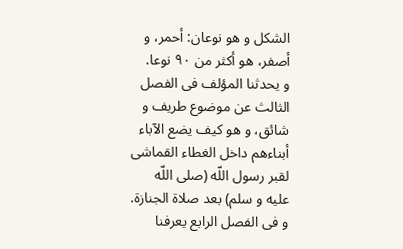الشكل و هو نوعان: أحمر، و أصفر، هو أكثر من ٩٠ نوعا.
و يحدثنا المؤلف فى الفصل الثالث عن موضوع طريف و شائق، و هو كيف يضع الآباء أبناءهم داخل الغطاء القماشى لقبر رسول اللّه (صلى اللّه عليه و سلم) بعد صلاة الجنازة.
و فى الفصل الرابع يعرفنا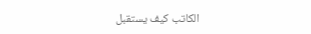الكاتب كيف يستقبل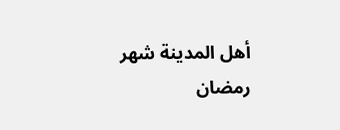أهل المدينة شهر رمضان